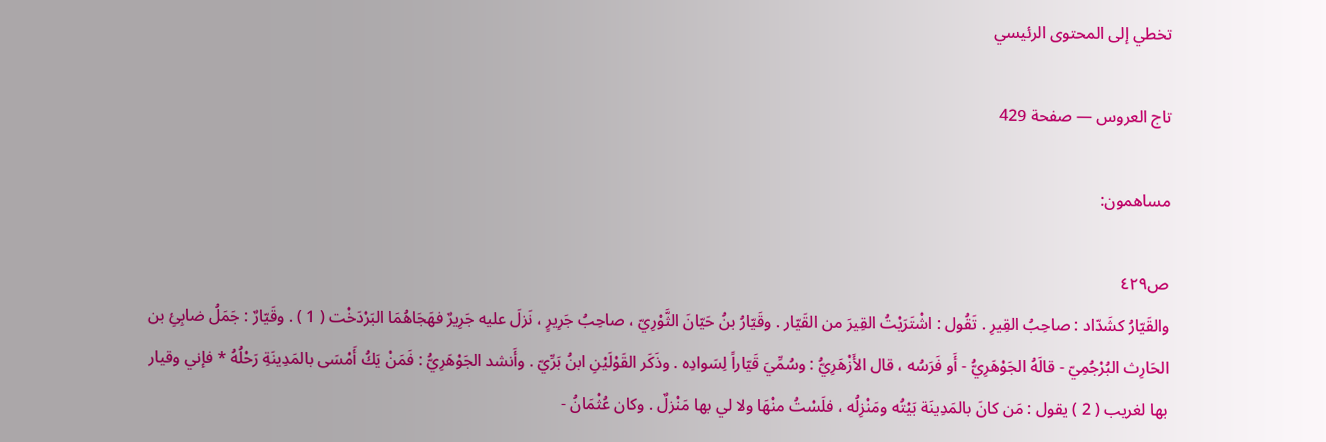تخطي إلى المحتوى الرئيسي

تاج العروس — صفحة 429

مساهمون:

ص٤٢٩
والقَيّارُ كشَدّاد : صاحِبُ القِيرِ . تَقُول : اشْتَرَيْتُ القِيرَ من القَيّار . وقَيّارُ بنُ حَيّانَ الثَّوْرِيّ ، صاحِبُ جَرِيرٍ ، نَزلَ عليه جَرِيرٌ فهَجَاهُمَا البَرْدَخْت ( 1 ) . وقَيّارٌ : جَمَلُ ضابِئِ بن الحَارِث البُرْجُمِيّ - قالَهُ الجَوْهَرِيُّ - أَو فَرَسُه ، قال الأَزْهَرِيُّ : وسُمِّيَ قَيّاراً لِسَوادِه . وذَكَر القَوْلَيْنِ ابنُ بَرِّيّ . وأَنشد الجَوْهَرِيُّ : فَمَنْ يَكُ أَمْسَى بالمَدِينَةِ رَحْلُهُ * فإني وقيار بها لغريب ( 2 ) يقول : مَن كانَ بالمَدِينَة بَيْتُه ومَنْزِلُه ، فلَسْتُ منْهَا ولا لي بها مَنْزلٌ . وكان عُثْمَانُ -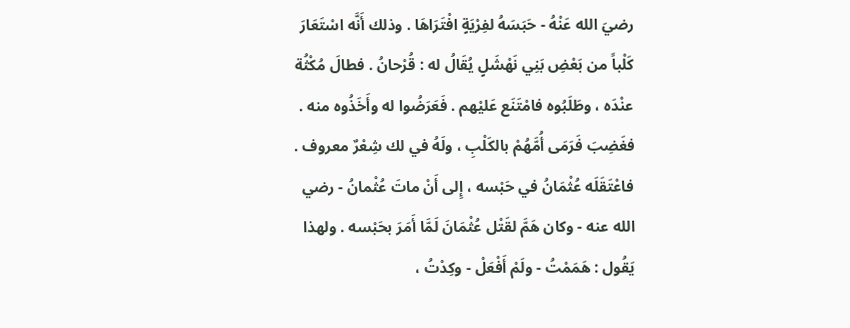رضيَ الله عَنْهُ - حَبَسَهُ لفِرْيَةٍ افْتَرَاهَا . وذلك أَنَّه اسْتَعَارَ كَلْباً من بَعْضِ بَنِي نَهْشَلٍ يُقَالُ له : قُرْحانُ . فطالَ مُكْثُة عنْدَه ، وطَلَبُوه فامْتَنَع عَليْهم . فَعَرَضُوا له وأَخَذُوه منه . فغَضِبَ فَرَمَى أُمَّهُمْ بالكَلْبِ ، ولَهُ في لك شِعْرٌ معروف . فاعْتَقَلَه عُثْمَانُ في حَبْسه ، إِلى أَنْ ماتَ عُثْمانُ - رضي الله عنه - وكان هَمَّ لقَتْل عُثْمَانَ لَمَّا أَمَرَ بحَبْسه . ولهذا يَقُول : هَمَمْتُ - ولَمْ أَفْعَلْ - وكِدْتُ ،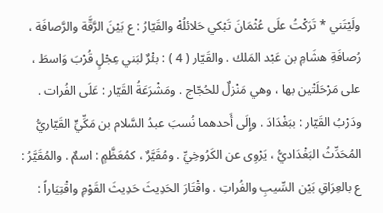ولَيْتَني * تَرَكْتُ علَى عُثْمَانَ تَبْكي حَلائلُهْ والقَيّارُ : ع بَيْنَ الرَّقَّة والرَّصافَة ، رُصافَةِ هشَامِ بن عَبْد المَلك . والقَيّار ( 4 ) : بئْرٌ لبَني عِجْلٍ قُرْبَ وَاسطَ ، على مَرْحَلَتْين بها ، وهي مَنْزلٌ للحُجّاج . ومَشْرَعَةُ القَيّار : عَلَى الفُرات . ودَرْبُ القَيّار : ببَغْدَادَ . وإِلَى أَحدهما نُسبَ عبدُ السَّلام بن مَكِّيٍّ القَيّاريُّ المُحَدِّثُ البَغْدَاديُّ ، يَرْوِى عن الكَرُوخِيِّ . ومُقَيَّرٌ ، كمُعَظَّمٍ : اسمٌ . والمُقَيَّرُ : ع بالعِرَاقِ بَيْن السِّيبِ والفُراتِ . واقْتَارَ الحَدِيثَ حَدِيثَ القَوْمِ واقْتِيَاراً :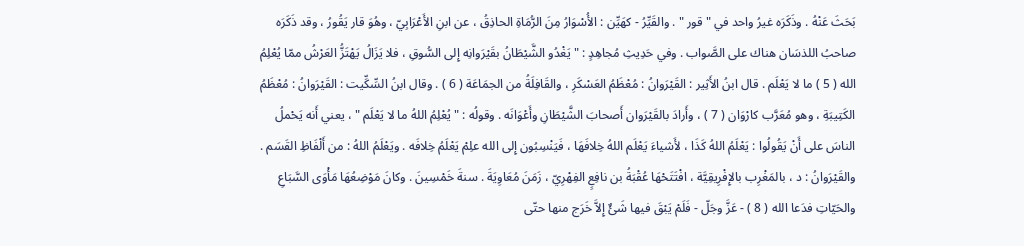بَحَثَ عَنْهُ . وذَكَرَه غيرُ واحد في " قور " . والقَيِّرُ - كهَيِّن : الأُسْوَارُ مِنَ الرُّمَاةِ الحاذِقُ ، عن ابنِ الأَعْرَابِيّ ، وهُوَ قار يَقُورُ ، وقد ذَكَرَه صاحبُ اللذسَان هناك على الصَّواب . وفي حَدِيثِ مُجاهِدٍ : " يَغْدُو الشَّيْطَانُ بقَيْرَوانِه إِلى السُّوقِ ، فلا يَزَالُ يَهْتَزُّ العَرْشُ ممّا يُعْلِمُ الله ( 5 ) ما لا يَعْلَم . قال ابنُ الأَثِير : القَيْرَوانُ : مُعْظَمُ العَسْكَرِ ، والقَافِلَةُ من الجمَاعَة ( 6 ) . وقال ابنُ السِّكِّيت : القَيْرَوانُ : مُعْظَمُ الكَتِيبَةِ ، وهو مُعَرَّب كارْوَان ( 7 ) ، وأَرادَ بالقَيْرَوان أَصحابَ الشَّيْطَانِ وأَعْوَانَه . وقولُه : " يُعْلِمُ اللهُ ما لا يَعْلَم " ، يعني أَنه يَحْملُ الناسَ على أَنْ يَقُولُوا : يَعْلَمُ اللهُ كَذَا ، لأَشياءَ يَعْلَم اللهُ خِلافَهَا ، فَيَنْسِبُون إِلى الله علِمْ يَعْلَمُ خِلافَه . ويَعْلَمُ اللهُ : من أَلْفَاظِ القَسَم . والقَيْرَوانُ : د ، بالمَغْرِب بالإِفْرِيقِيَّة ، افْتَتَحْهَا عُقْبَةُ بن نافِعٍ الفِهْرِيّ ، زَمَنَ مُعَاوِيَةَ . سنةَ خَمْسِينَ . وكانَ مَوْضِعُهَا مَأْوَى السَّبَاعِ والحَيّاتِ فدَعا الله ( 8 ) - عَزَّ وجَلّ - فَلَمْ يَبْقَ فيها شَئٌ إِلاَّ خَرَج منها حتّى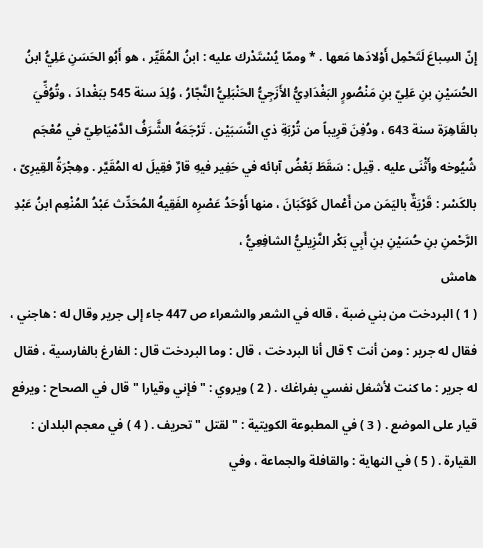إِنّ السِباعَ لَتَحْمِل أَوْلادَها مَعها . * وممّا يُسْتَدْرك عليه : ابنُ المُقَيِّر ، هو أَبُو الحَسَنِ عَلِيُّ ابنُ الحُسَيْنِ بنِ عَلِيّ بنِ مَنْصُورٍ البَغْدَادِيُّ الأَزَجِيُّ الحَنْبَلِيُّ النَّجّارُ ، وُلِدَ سنة 545 ببَغْدادَ ، وتُوُفِّيَ بالقَاهِرَة سنة 643 ، ودُفِنَ قرِيباً من تُرْبَةِ ذي النَّسَبَيْن . تَرْجَمَهُ الشَّرَفُ الدَّمْيَاطِيّ في مُعْجَم شُيُوخه وأَثْنَى عليه . قِيل : سَقَطَ بَعْضُ آبائه في حَفِير فيهِ قارٌ فقِيلَ له المُقَيَّر . وهِجْرَةُ القِيرِىّ ، بالكَسْر : قَرْيَةٌ باليَمَن من أَعْمال كَوْكَبَانَ ، منها أَوْحَدُ عَصْرِه الفَقِيهُ المُحَدِّث عَبْدُ المُنْعِم ابنُ عَبْدِ الرَّحْمنِ بنِ حُسَيْنِ بنِ أَبِي بَكْر النَّزِيليُّ الشافِعِيُّ ،
هامش
( 1 ) البردخت من بني ضبة ، قاله في الشعر والشعراء ص 447 جاء إلى جرير وقال له : هاجني ، فقال له جرير : ومن أنت ؟ قال أنا البردخت ، قال : وما البردخت قال : الفارغ بالفارسية ، فقال له جرير : ما كنت لأشغل نفسي بفراغك . ( 2 ) ويروي : " فإني وقيارا " قال في الصحاح : ويرفع قيار على الموضع . ( 3 ) في المطبوعة الكويتية : " لقتل " تحريف . ( 4 ) في معجم البلدان : القيارة . ( 5 ) في النهاية : والقافلة والجماعة ، وفي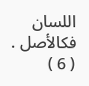اللسان فكالأصل . ( 6 )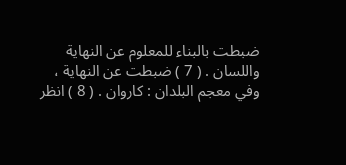ضبطت بالبناء للمعلوم عن النهاية واللسان . ( 7 ) ضبطت عن النهاية ، وفي معجم البلدان : كاروان . ( 8 ) انظر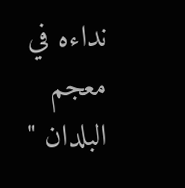نداءه في معجم البلدان "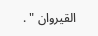القيروان " .